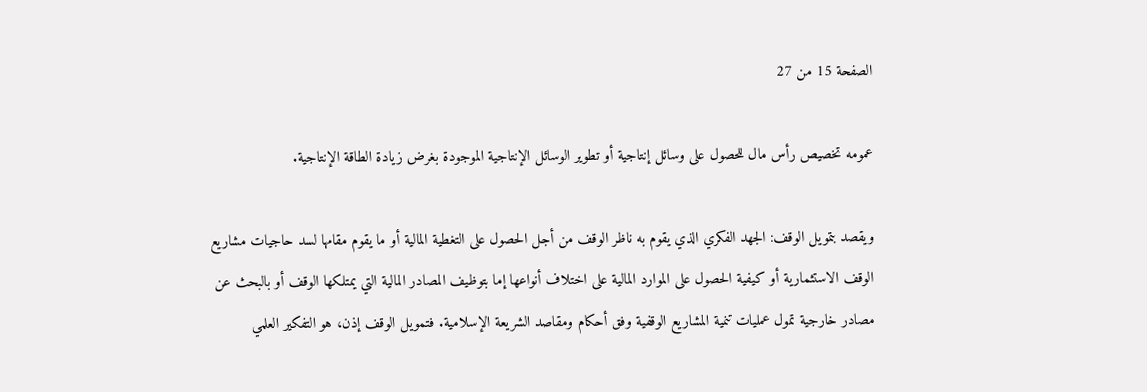الصفحة 15 من 27

عمومه تخصيص رأس مال للحصول على وسائل إنتاجية أو تطوير الوسائل الإنتاجية الموجودة بغرض زيادة الطاقة الإنتاجية.

ويقصد بتمويل الوقف: الجهد الفكري الذي يقوم به ناظر الوقف من أجل الحصول على التغطية المالية أو ما يقوم مقامها لسد حاجيات مشاريع الوقف الاستثمارية أو كيفية الحصول على الموارد المالية على اختلاف أنواعها إما بتوظيف المصادر المالية التي يمتلكها الوقف أو بالبحث عن مصادر خارجية تمول عمليات تنمية المشاريع الوقفية وفق أحكام ومقاصد الشريعة الإسلامية. فتمويل الوقف إذن، هو التفكير العلمي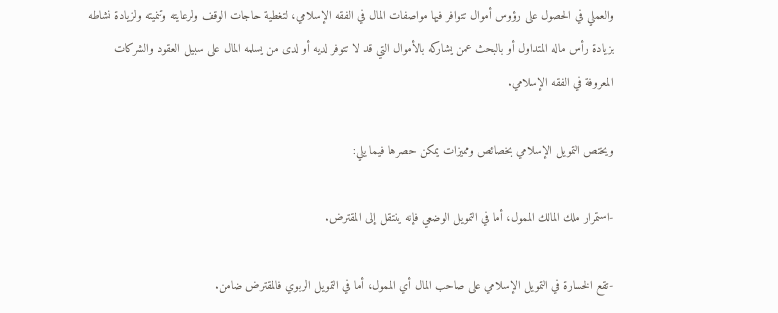والعملي في الحصول على رؤوس أموال تتوافر فيها مواصفات المال في الفقه الإسلامي، لتغطية حاجات الوقف ولرعايته وتنميته ولزيادة نشاطه بزيادة رأس ماله المتداول أو بالبحث عمن يشاركه بالأموال التي قد لا تتوفر لديه أو لدى من يسلمه المال على سبيل العقود والشركات المعروفة في الفقه الإسلامي.

ويختص التمويل الإسلامي بخصائص ومميزات يمكن حصرها فيما يلي:

-استمرار ملك المالك الممول، أما في التمويل الوضعي فإنه ينتقل إلى المقترض.

-تقع الخسارة في التمويل الإسلامي على صاحب المال أي الممول، أما في التمويل الربوي فالمقترض ضامن.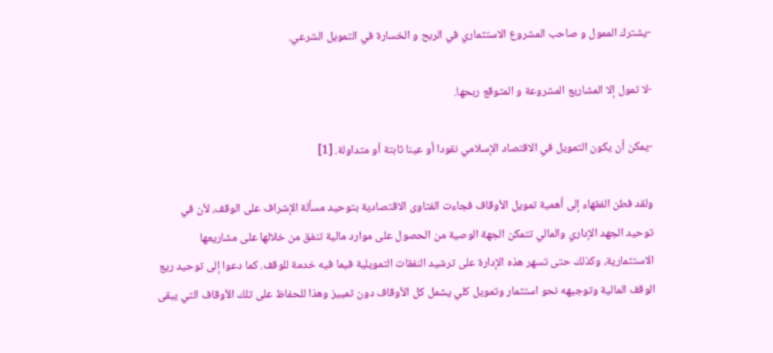-يشترك الممول و صاحب المشروع الاستثماري في الربح و الخسارة في التمويل الشرعي.

-لا تمول إلا المشاريع المشروعة و المتوقع ربحها.

-يمكن أن يكون التمويل في الاقتصاد الإسلامي نقودا أو عينا ثابتة أو متداولة. [1]

ولقد فطن الفقهاء إلى أهمية تمويل الأوقاف فجاءت الفتاوى الاقتصادية بتوحيد مسألة الإشراف على الوقف، لأن في توحيد الجهد الإداري والمالي تتمكن الجهة الوصية من الحصول على موارد مالية تنفق من خلالها على مشاريعها الاستثمارية، وكذلك حتى تسهر هذه الإدارة على ترشيد النفقات التمويلية فيما فيه خدمة للوقف. كما دعوا إلى توحيد ريع الوقف المالية وتوجيهه نحو استثمار وتمويل كلي يشمل كل الأوقاف دون تمييز وهذا للحفاظ على تلك الأوقاف التي يبقى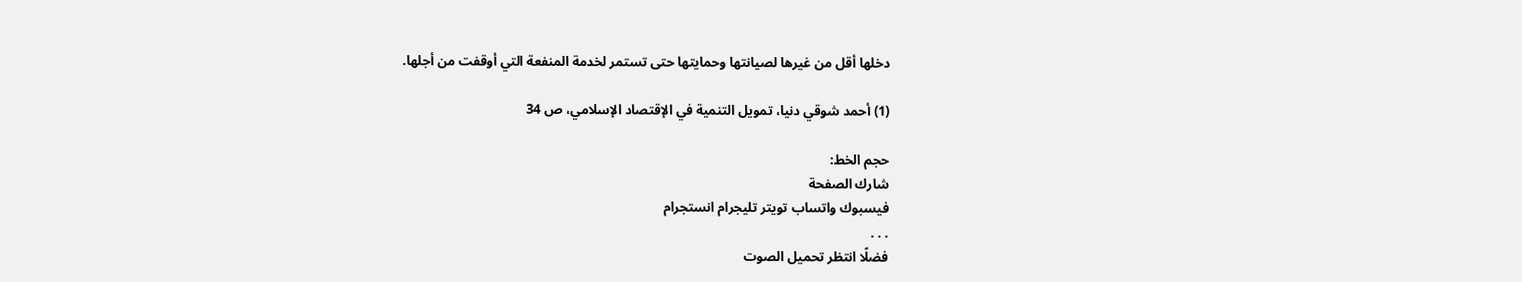دخلها أقل من غيرها لصيانتها وحمايتها حتى تستمر لخدمة المنفعة التي أوقفت من أجلها.

(1) أحمد شوقي دنيا، تمويل التنمية في الإقتصاد الإسلامي، ص 34

حجم الخط:
شارك الصفحة
فيسبوك واتساب تويتر تليجرام انستجرام
. . .
فضلًا انتظر تحميل الصوت